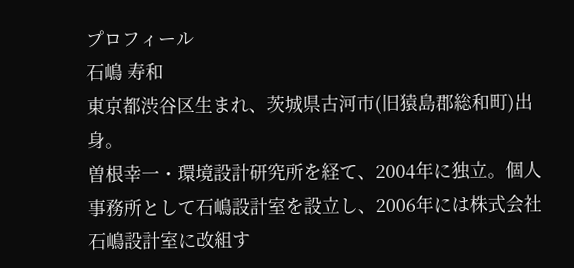プロフィール
石嶋 寿和
東京都渋谷区生まれ、茨城県古河市(旧猿島郡総和町)出身。
曽根幸一・環境設計研究所を経て、2004年に独立。個人事務所として石嶋設計室を設立し、2006年には株式会社石嶋設計室に改組す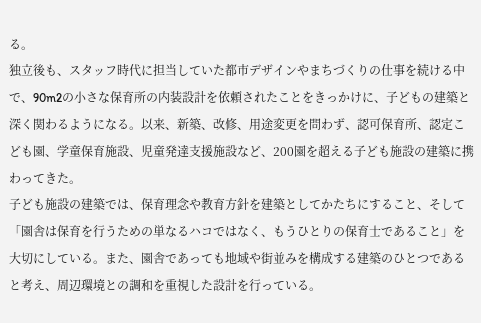る。
独立後も、スタッフ時代に担当していた都市デザインやまちづくりの仕事を続ける中で、90m2の小さな保育所の内装設計を依頼されたことをきっかけに、子どもの建築と深く関わるようになる。以来、新築、改修、用途変更を問わず、認可保育所、認定こども園、学童保育施設、児童発達支援施設など、200園を超える子ども施設の建築に携わってきた。
子ども施設の建築では、保育理念や教育方針を建築としてかたちにすること、そして「園舎は保育を行うための単なるハコではなく、もうひとりの保育士であること」を大切にしている。また、園舎であっても地域や街並みを構成する建築のひとつであると考え、周辺環境との調和を重視した設計を行っている。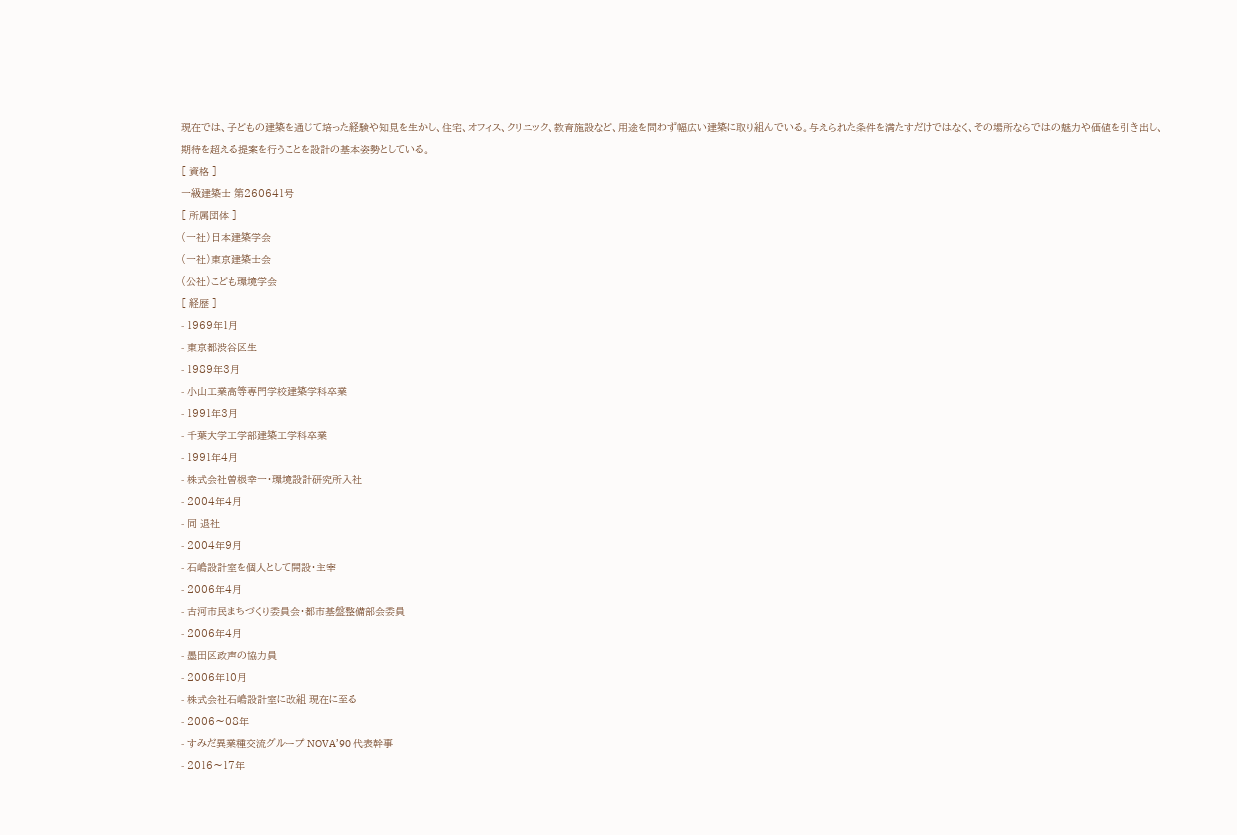現在では、子どもの建築を通じて培った経験や知見を生かし、住宅、オフィス、クリニック、教育施設など、用途を問わず幅広い建築に取り組んでいる。与えられた条件を満たすだけではなく、その場所ならではの魅力や価値を引き出し、期待を超える提案を行うことを設計の基本姿勢としている。
[ 資格 ]
一級建築士 第260641号
[ 所属団体 ]
(一社)日本建築学会
(一社)東京建築士会
(公社)こども環境学会
[ 経歴 ]
- 1969年1月
- 東京都渋谷区生
- 1989年3月
- 小山工業高等専門学校建築学科卒業
- 1991年3月
- 千葉大学工学部建築工学科卒業
- 1991年4月
- 株式会社曽根幸一・環境設計研究所入社
- 2004年4月
- 同 退社
- 2004年9月
- 石嶋設計室を個人として開設・主宰
- 2006年4月
- 古河市民まちづくり委員会・都市基盤整備部会委員
- 2006年4月
- 墨田区政声の協力員
- 2006年10月
- 株式会社石嶋設計室に改組 現在に至る
- 2006〜08年
- すみだ異業種交流グループ NOVA’90 代表幹事
- 2016〜17年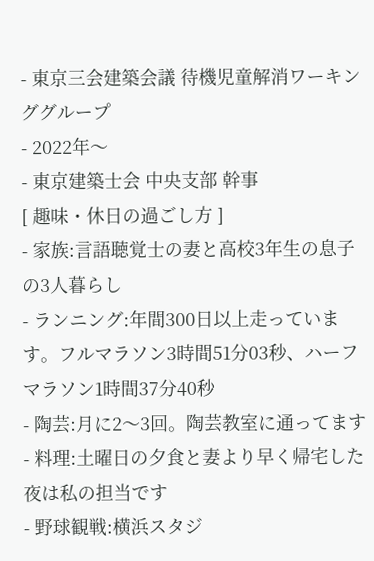- 東京三会建築会議 待機児童解消ワーキンググループ
- 2022年〜
- 東京建築士会 中央支部 幹事
[ 趣味・休日の過ごし方 ]
- 家族:言語聴覚士の妻と高校3年生の息子の3人暮らし
- ランニング:年間300日以上走っています。フルマラソン3時間51分03秒、ハーフマラソン1時間37分40秒
- 陶芸:月に2〜3回。陶芸教室に通ってます
- 料理:土曜日の夕食と妻より早く帰宅した夜は私の担当です
- 野球観戦:横浜スタジ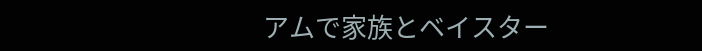アムで家族とベイスター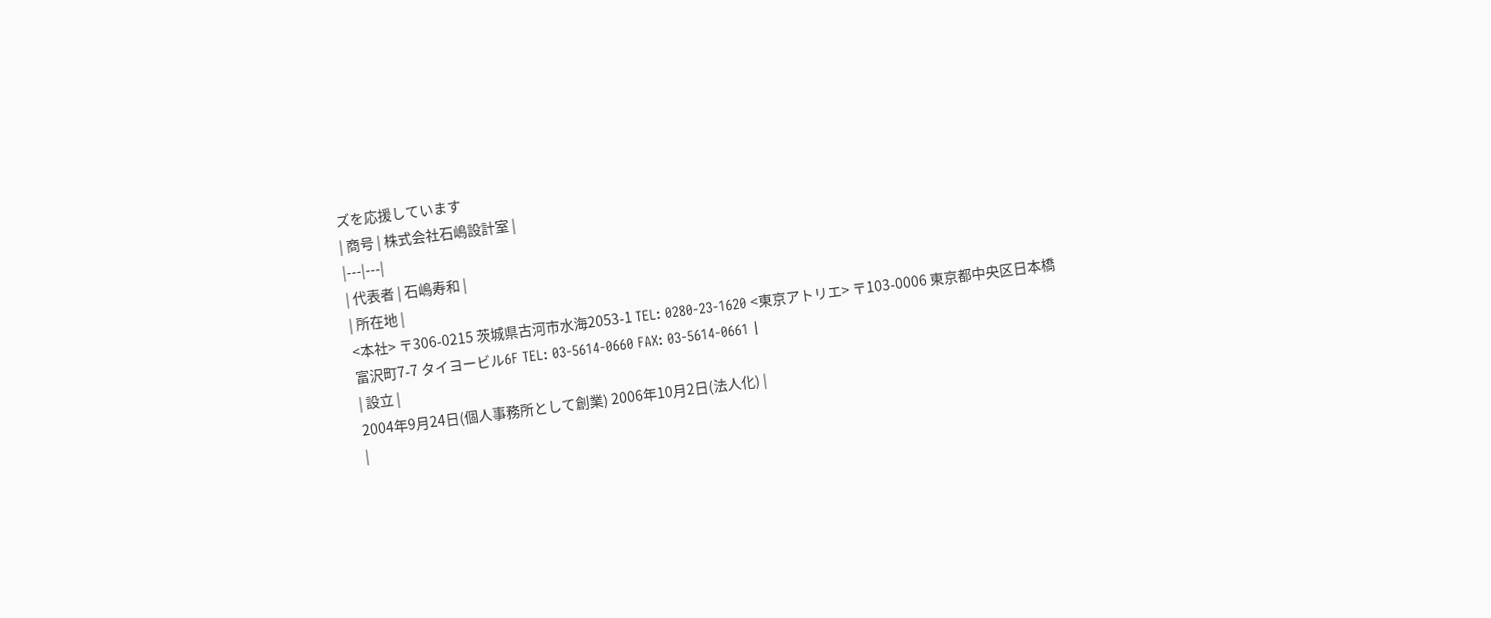ズを応援しています
| 商号 | 株式会社石嶋設計室 |
|---|---|
| 代表者 | 石嶋寿和 |
| 所在地 |
<本社> 〒306-0215 茨城県古河市水海2053-1 TEL: 0280-23-1620 <東京アトリエ> 〒103-0006 東京都中央区日本橋富沢町7-7 タイヨービル6F TEL: 03-5614-0660 FAX: 03-5614-0661 |
| 設立 |
2004年9月24日(個人事務所として創業) 2006年10月2日(法人化) |
|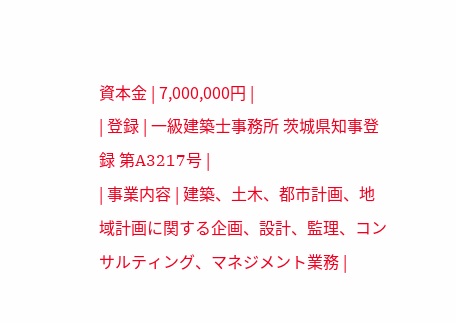資本金 | 7,000,000円 |
| 登録 | 一級建築士事務所 茨城県知事登録 第A3217号 |
| 事業内容 | 建築、土木、都市計画、地域計画に関する企画、設計、監理、コンサルティング、マネジメント業務 |